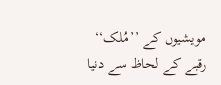مویشیوں کے ’’مُلک‘‘ رقبے کے لحاظ سے دنیا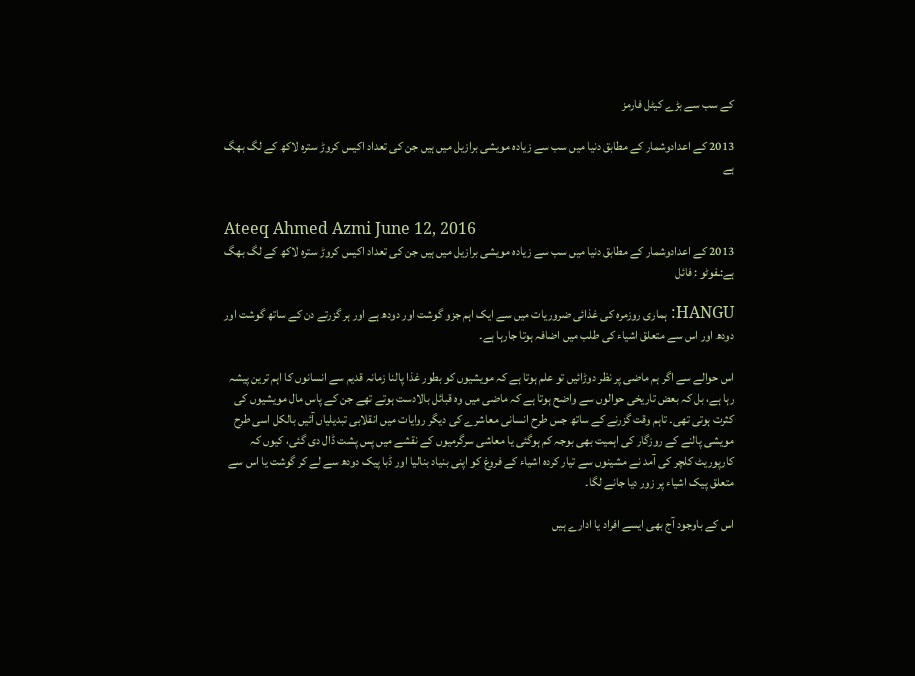کے سب سے بڑے کیٹل فارمز

2013 کے اعدادوشمار کے مطابق دنیا میں سب سے زیادہ مویشی برازیل میں ہیں جن کی تعداد اکیس کروڑ سترہ لاکھ کے لگ بھگ ہے


Ateeq Ahmed Azmi June 12, 2016
2013 کے اعدادوشمار کے مطابق دنیا میں سب سے زیادہ مویشی برازیل میں ہیں جن کی تعداد اکیس کروڑ سترہ لاکھ کے لگ بھگ ہے:ـفوٹو : فائل

HANGU: ہماری روزمرہ کی غذائی ضروریات میں سے ایک اہم جزو گوشت اور دودھ ہے اور ہر گزرتے دن کے ساتھ گوشت اور دودھ اور اس سے متعلق اشیاء کی طلب میں اضافہ ہوتا جارہا ہے۔

اس حوالے سے اگر ہم ماضی پر نظر دوڑائیں تو علم ہوتا ہے کہ مویشیوں کو بطور غذا پالنا زمانہ قدیم سے انسانوں کا اہم ترین پیشہ رہا ہے، بل کہ بعض تاریخی حوالوں سے واضح ہوتا ہے کہ ماضی میں وہ قبائل بالادست ہوتے تھے جن کے پاس مال مویشیوں کی کثرت ہوتی تھی۔ تاہم وقت گزرنے کے ساتھ جس طرح انسانی معاشرے کی دیگر روایات میں انقلابی تبدیلیاں آئیں بالکل اسی طرح مویشی پالنے کے روزگار کی اہمیت بھی بوجہ کم ہوگئی یا معاشی سرگرمیوں کے نقشے میں پس پشت ڈال دی گئی، کیوں کہ کارپوریٹ کلچر کی آمد نے مشینوں سے تیار کردہ اشیاء کے فروغ کو اپنی بنیاد بنالیا اور ڈبا پیک دودھ سے لے کر گوشت یا اس سے متعلق پیک اشیاء پر زور دیا جانے لگا۔

اس کے باوجود آج بھی ایسے افراد یا ادارے ہیں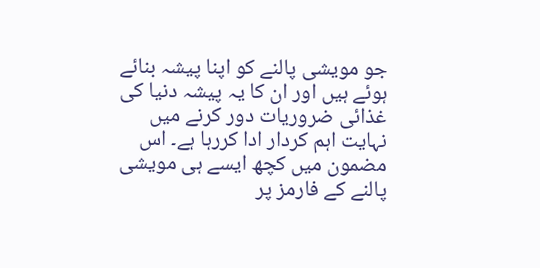جو مویشی پالنے کو اپنا پیشہ بنائے ہوئے ہیں اور ان کا یہ پیشہ دنیا کی غذائی ضروریات دور کرنے میں نہایت اہم کردار ادا کررہا ہے۔ اس مضمون میں کچھ ایسے ہی مویشی پالنے کے فارمز پر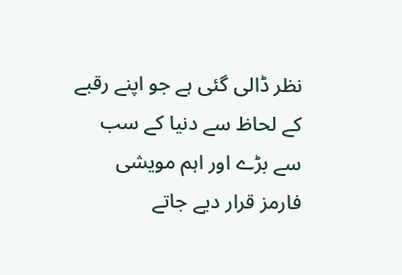نظر ڈالی گئی ہے جو اپنے رقبے کے لحاظ سے دنیا کے سب سے بڑے اور اہم مویشی فارمز قرار دیے جاتے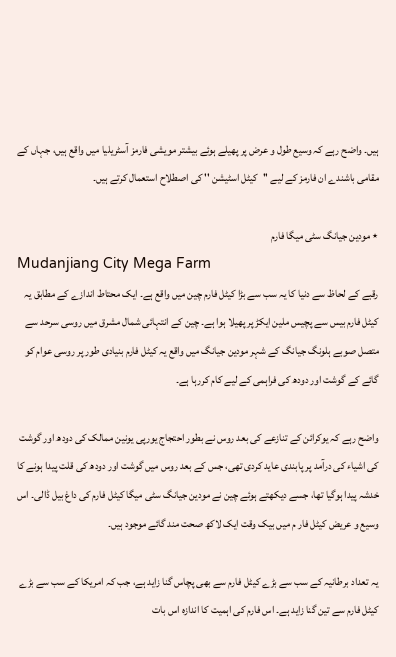ہیں۔ واضح رہے کہ وسیع طول و عرض پر پھیلے ہوئے بیشتر مویشی فارمز آسٹریلیا میں واقع ہیں، جہاں کے مقامی باشندے ان فارمز کے لیے ''کیٹل اسٹیشن '' کی اصطلاح استعمال کرتے ہیں۔

٭ مودین جیانگ سٹی میگا فارم
Mudanjiang City Mega Farm
رقبے کے لحاظ سے دنیا کا یہ سب سے بڑا کیٹل فارم چین میں واقع ہے۔ ایک محتاط اندازے کے مطابق یہ کیٹل فارم بیس سے پچیس ملین ایکڑ پر پھیلا ہوا ہے۔ چین کے انتہائی شمال مشرق میں روسی سرحد سے متصل صوبے ہلونگ جیانگ کے شہر مودین جیانگ میں واقع یہ کیٹل فارم بنیادی طور پر روسی عوام کو گائے کے گوشت اور دودھ کی فراہمی کے لیے کام کررہا ہے۔

واضح رہے کہ یوکرائن کے تنازعے کی بعد روس نے بطور احتجاج یورپی یونین ممالک کی دودھ اور گوشت کی اشیاء کی درآمد پر پابندی عاید کردی تھی، جس کے بعد روس میں گوشت اور دودھ کی قلت پیدا ہونے کا خدشہ پیدا ہوگیا تھا، جسے دیکھتے ہوئے چین نے مودین جیانگ سٹی میگا کیٹل فارم کی داغ بیل ڈالی۔ اس وسیع و عریض کیٹل فار م میں بیک وقت ایک لاکھ صحت مند گائے موجود ہیں۔

یہ تعداد برطانیہ کے سب سے بڑے کیٹل فارم سے بھی پچاس گنا زاید ہے، جب کہ امریکا کے سب سے بڑے کیٹل فارم سے تین گنا زاید ہے۔ اس فارم کی اہمیت کا اندازہ اس بات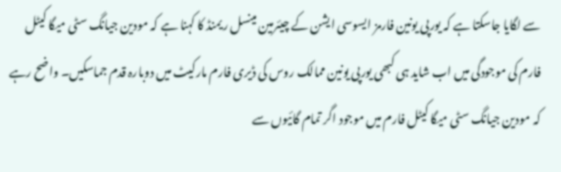سے لگایا جاسکتا ہے کہ یورپی یونین فارمز ایسوسی ایشن کے چیئرمین مینسل ریمنڈ کا کہنا ہے کہ مودین جیانگ سٹی میگا کیٹل فارم کی موجودگی میں اب شاید ہی کبھی یورپی یونین ممالک روس کی ڈیری فارم مارکیٹ میں دوبارہ قدم جماسکیں۔ واضح رہے کہ مودین جیانگ سٹی میگا کیٹل فارم میں موجود اگر تمام گائیوں سے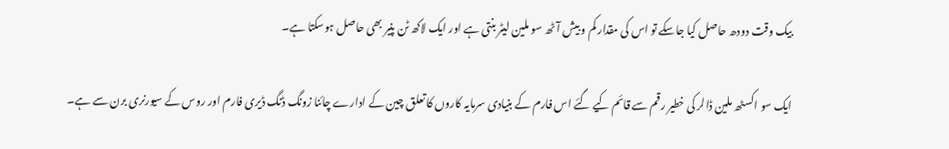بیک وقت دودھ حاصل کیا جاسکے تو اس کی مقدار کم و بیش آٹھ سو ملین لیٹر بنتی ہے اور ایک لاکھ ٹن پنیر بھی حاصل ہوسکتا ہے۔

ایک سو اکسٹھ ملین ڈالر کی خطیر رقم سے قائم کیے گئے اس فارم کے بنیادی سرمایہ کاروں کا تعلق چین کے ادارے چائنا زونگ ڈنگ ڈیری فارم اور روس کے سیورنری برن سے ہے۔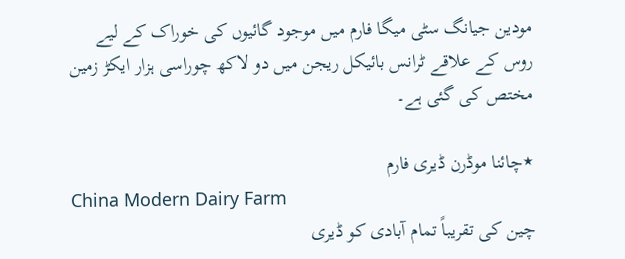مودین جیانگ سٹی میگا فارم میں موجود گائیوں کی خوراک کے لیے روس کے علاقے ٹرانس بائیکل ریجن میں دو لاکھ چوراسی ہزار ایکڑ زمین مختص کی گئی ہے۔

٭چائنا موڈرن ڈیری فارم
China Modern Dairy Farm
چین کی تقریباً تمام آبادی کو ڈیری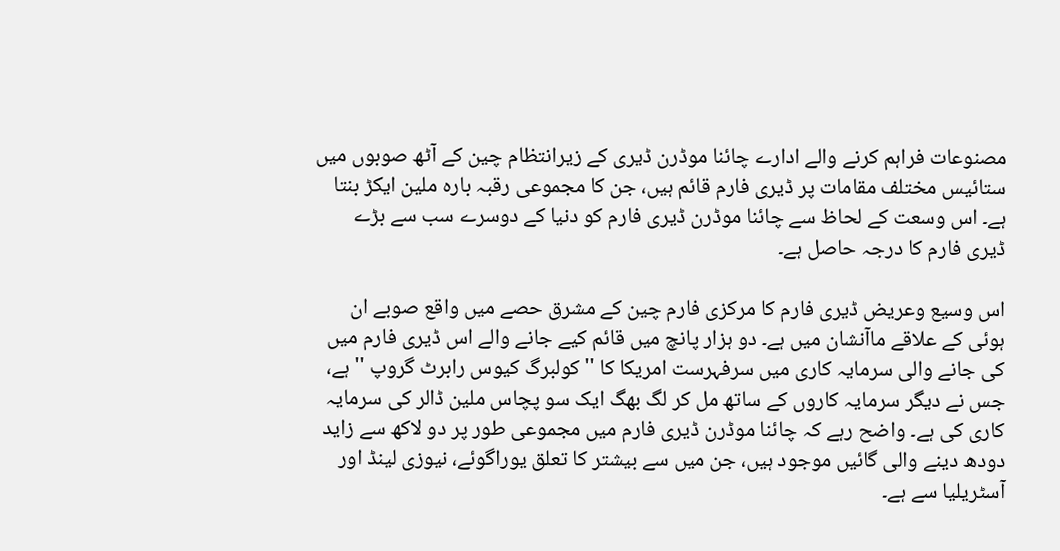مصنوعات فراہم کرنے والے ادارے چائنا موڈرن ڈیری کے زیرانتظام چین کے آٹھ صوبوں میں ستائیس مختلف مقامات پر ڈیری فارم قائم ہیں، جن کا مجموعی رقبہ بارہ ملین ایکڑ بنتا ہے۔ اس وسعت کے لحاظ سے چائنا موڈرن ڈیری فارم کو دنیا کے دوسرے سب سے بڑے ڈیری فارم کا درجہ حاصل ہے۔

اس وسیع وعریض ڈیری فارم کا مرکزی فارم چین کے مشرق حصے میں واقع صوبے ان ہوئی کے علاقے ماآنشان میں ہے۔ دو ہزار پانچ میں قائم کیے جانے والے اس ڈیری فارم میں کی جانے والی سرمایہ کاری میں سرفہرست امریکا کا ''کولبرگ کیوس رابرٹ گروپ '' ہے، جس نے دیگر سرمایہ کاروں کے ساتھ مل کر لگ بھگ ایک سو پچاس ملین ڈالر کی سرمایہ کاری کی ہے۔ واضح رہے کہ چائنا موڈرن ڈیری فارم میں مجموعی طور پر دو لاکھ سے زاید دودھ دینے والی گائیں موجود ہیں، جن میں سے بیشتر کا تعلق یوراگوئے، نیوزی لینڈ اور آسٹریلیا سے ہے۔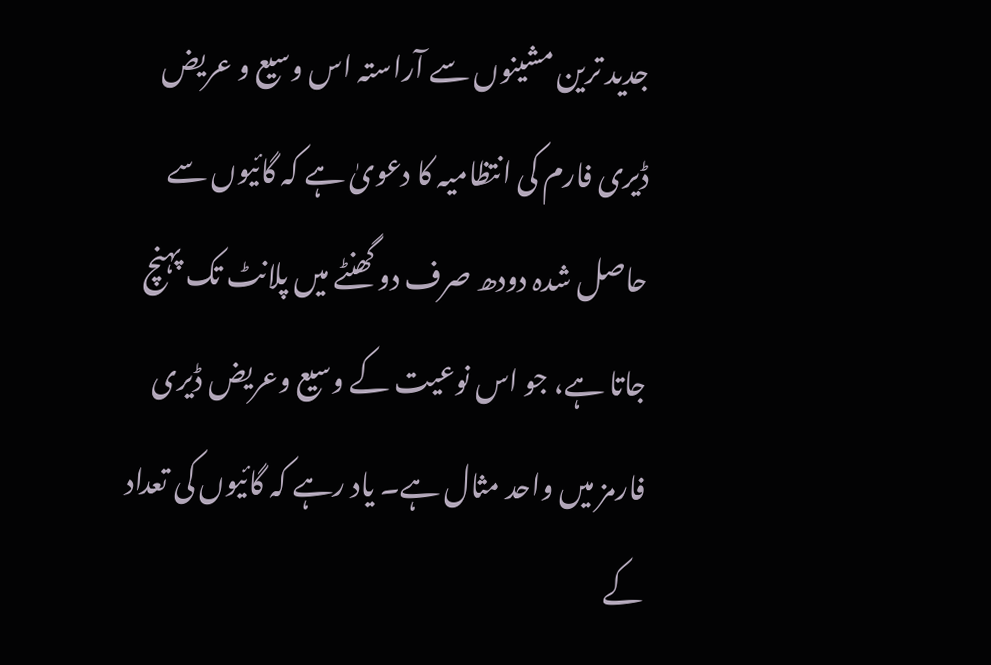جدید ترین مشینوں سے آراستہ اس وسیع و عریض ڈیری فارم کی انتظامیہ کا دعویٰ ہے کہ گائیوں سے حاصل شدہ دودھ صرف دو گھنٹے میں پلانٹ تک پہنچ جاتا ہے، جو اس نوعیت کے وسیع وعریض ڈیری فارمز میں واحد مثال ہے۔ یاد رہے کہ گائیوں کی تعداد کے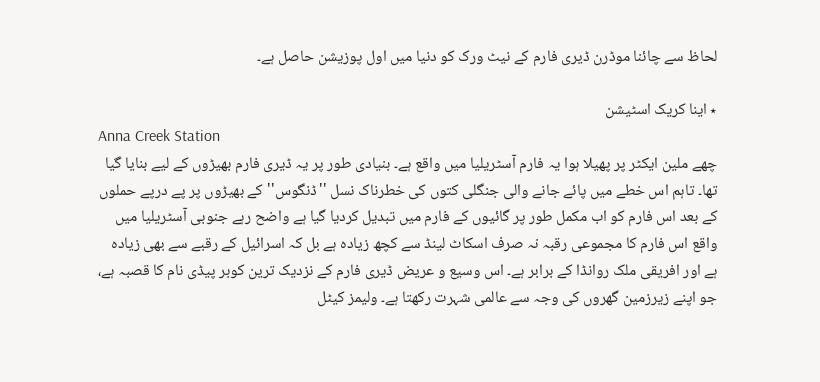لحاظ سے چائنا موڈرن ڈیری فارم کے نیٹ ورک کو دنیا میں اول پوزیشن حاصل ہے۔

٭ اینا کریک اسٹیشن
Anna Creek Station
چھے ملین ایکٹر پر پھیلا ہوا یہ فارم آسٹریلیا میں واقع ہے۔ بنیادی طور پر یہ ڈیری فارم بھیڑوں کے لیے بنایا گیا تھا۔ تاہم اس خطے میں پائے جانے والی جنگلی کتوں کی خطرناک نسل ''ڈنگوس'' کے بھیڑوں پر پے درپے حملوں کے بعد اس فارم کو اب مکمل طور پر گائیوں کے فارم میں تبدیل کردیا گیا ہے واضح رہے جنوبی آسٹریلیا میں واقع اس فارم کا مجموعی رقبہ نہ صرف اسکاٹ لینڈ سے کچھ زیادہ ہے بل کہ اسرائیل کے رقبے سے بھی زیادہ ہے اور افریقی ملک روانڈا کے برابر ہے۔ اس وسیع و عریض ڈیری فارم کے نزدیک ترین کوبر پیڈی نام کا قصبہ ہے، جو اپنے زیرزمین گھروں کی وجہ سے عالمی شہرت رکھتا ہے۔ ولیمز کیٹل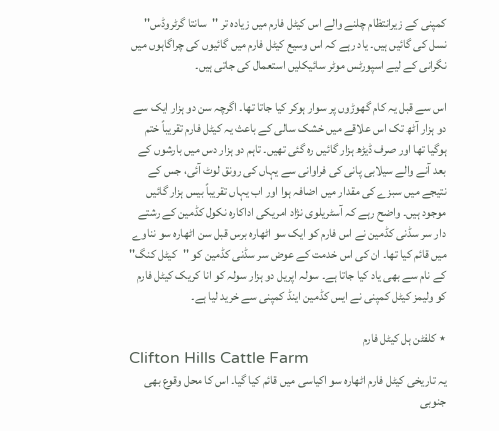کمپنی کے زیرانتظام چلنے والے اس کیٹل فارم میں زیادہ تر ''سانتا گرٹروڈس'' نسل کی گائیں ہیں۔ یاد رہے کہ اس وسیع کیٹل فارم میں گائیوں کی چراگاہوں میں نگرانی کے لیے اسپورٹس موٹر سائیکلیں استعمال کی جاتی ہیں۔

اس سے قبل یہ کام گھوڑوں پر سوار ہوکر کیا جاتا تھا۔ اگرچہ سن دو ہزار ایک سے دو ہزار آٹھ تک اس علاقے میں خشک سالی کے باعث یہ کیٹل فارم تقریباً ختم ہوگیا تھا اور صرف ڈیڑھ ہزار گائیں رہ گئی تھیں۔ تاہم دو ہزار دس میں بارشوں کے بعد آنے والے سیلابی پانی کی فراوانی سے یہاں کی رونق لوٹ آئی، جس کے نتیجے میں سبزے کی مقدار میں اضافہ ہوا اور اب یہاں تقریباً بیس ہزار گائیں موجود ہیں۔ واضح رہے کہ آسٹریلوی نژاد امریکی اداکارہ نکول کڈمین کے رشتے دار سر سڈنی کڈمین نے اس فارم کو ایک سو اٹھارہ برس قبل سن اٹھارہ سو نناوے میں قائم کیا تھا۔ ان کی اس خدمت کے عوض سر سڈنی کڈمین کو ''کیٹل کنگ'' کے نام سے بھی یاد کیا جاتا ہے۔ سولہ اپریل دو ہزار سولہ کو انا کریک کیٹل فارم کو ولیمز کیٹل کمپنی نے ایس کڈمین اینڈ کمپنی سے خرید لیا ہے۔

٭ کلفٹن ہل کیٹل فارم
Clifton Hills Cattle Farm
یہ تاریخی کیٹل فارم اٹھارہ سو اکیاسی میں قائم کیا گیا۔ اس کا محل وقوع بھی جنوبی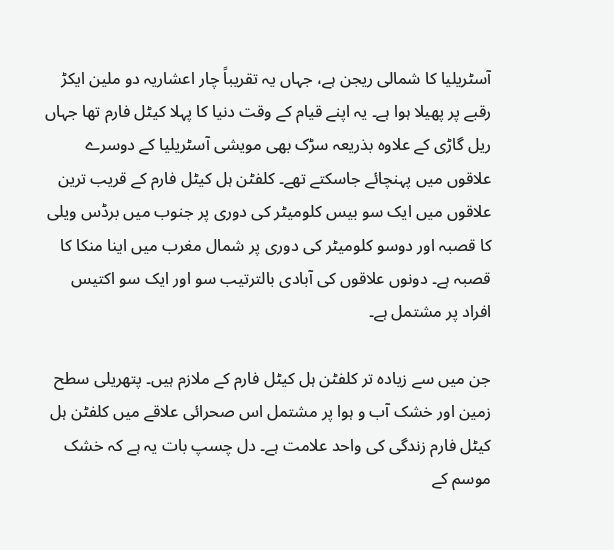آسٹریلیا کا شمالی ریجن ہے، جہاں یہ تقریباً چار اعشاریہ دو ملین ایکڑ رقبے پر پھیلا ہوا ہے۔ یہ اپنے قیام کے وقت دنیا کا پہلا کیٹل فارم تھا جہاں ریل گاڑی کے علاوہ بذریعہ سڑک بھی مویشی آسٹریلیا کے دوسرے علاقوں میں پہنچائے جاسکتے تھے۔ کلفٹن ہل کیٹل فارم کے قریب ترین علاقوں میں ایک سو بیس کلومیٹر کی دوری پر جنوب میں برڈس ویلی کا قصبہ اور دوسو کلومیٹر کی دوری پر شمال مغرب میں اینا منکا کا قصبہ ہے۔ دونوں علاقوں کی آبادی بالترتیب سو اور ایک سو اکتیس افراد پر مشتمل ہے۔

جن میں سے زیادہ تر کلفٹن ہل کیٹل فارم کے ملازم ہیں۔ پتھریلی سطح زمین اور خشک آب و ہوا پر مشتمل اس صحرائی علاقے میں کلفٹن ہل کیٹل فارم زندگی کی واحد علامت ہے۔ دل چسپ بات یہ ہے کہ خشک موسم کے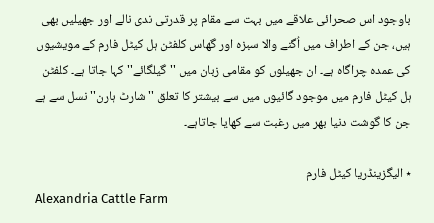باوجود اس صحرائی علاقے میں بہت سے مقام پر قدرتی ندی نالے اور جھیلیں بھی ہیں، جن کے اطراف میں اُگنے والا سبزہ اور گھاس کلفٹن ہل کیٹل فارم کے مویشیوں کی عمدہ چراگاہ ہے۔ ان جھیلوں کو مقامی زبان میں ''گیلگائے'' کہا جاتا ہے۔ کلفٹن ہل کیٹل فارم میں موجود گائیوں میں سے بیشتر کا تعلق ''شارٹ ہارن'' نسل سے ہے جن کا گوشت دنیا بھر میں رغبت سے کھایا جاتاہے۔

٭ الیگزینڈریا کیٹل فارم
Alexandria Cattle Farm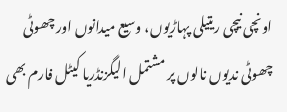اونچی نیچی ریتیلی پہاڑیوں، وسیع میدانوں اور چھوٹی چھوٹی ندیوں نالوں پر مشتمل الیگزنڈریا کیٹل فارم بھی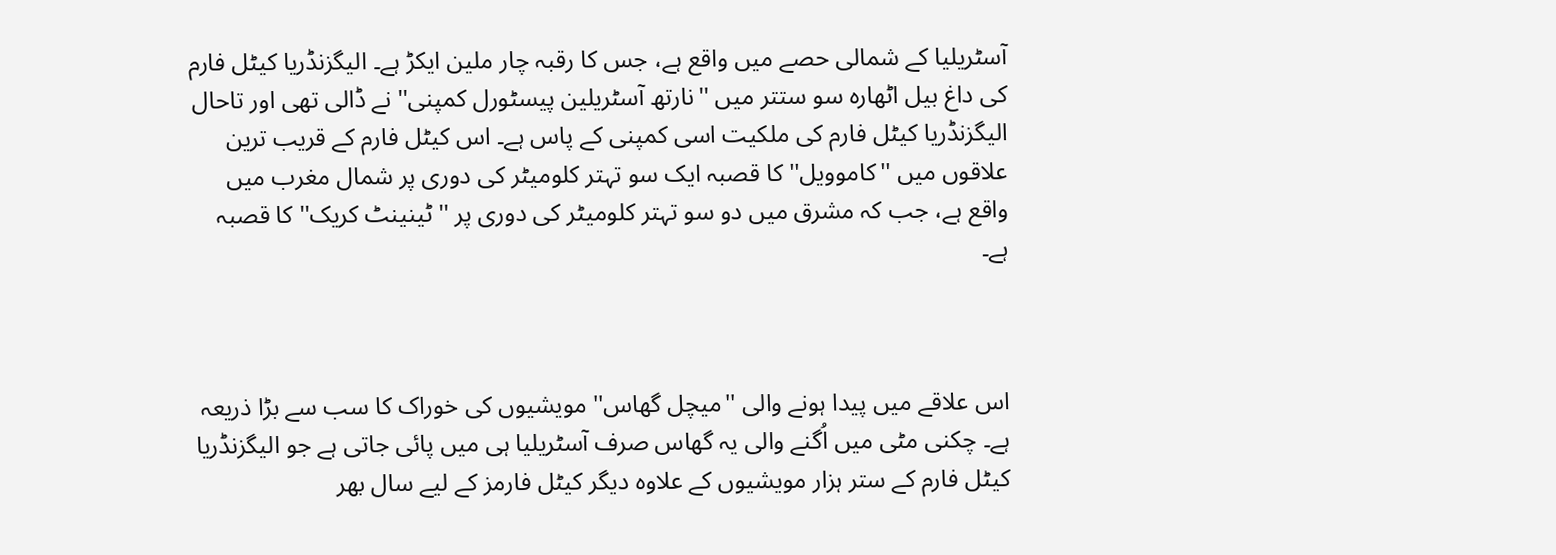آسٹریلیا کے شمالی حصے میں واقع ہے، جس کا رقبہ چار ملین ایکڑ ہے۔ الیگزنڈریا کیٹل فارم کی داغ بیل اٹھارہ سو ستتر میں ''نارتھ آسٹریلین پیسٹورل کمپنی'' نے ڈالی تھی اور تاحال الیگزنڈریا کیٹل فارم کی ملکیت اسی کمپنی کے پاس ہے۔ اس کیٹل فارم کے قریب ترین علاقوں میں ''کاموویل'' کا قصبہ ایک سو تہتر کلومیٹر کی دوری پر شمال مغرب میں واقع ہے، جب کہ مشرق میں دو سو تہتر کلومیٹر کی دوری پر ''ٹینینٹ کریک'' کا قصبہ ہے۔



اس علاقے میں پیدا ہونے والی ''میچل گھاس'' مویشیوں کی خوراک کا سب سے بڑا ذریعہ ہے۔ چکنی مٹی میں اُگنے والی یہ گھاس صرف آسٹریلیا ہی میں پائی جاتی ہے جو الیگزنڈریا کیٹل فارم کے ستر ہزار مویشیوں کے علاوہ دیگر کیٹل فارمز کے لیے سال بھر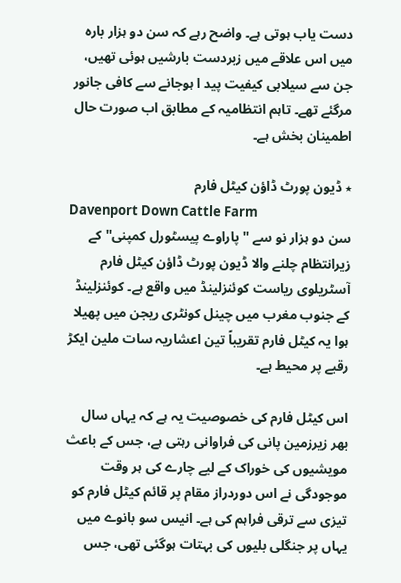دست یاب ہوتی ہے۔ واضح رہے کہ سن دو ہزار بارہ میں اس علاقے میں زبردست بارشیں ہوئی تھیں، جن سے سیلابی کیفیت پید ا ہوجانے سے کافی جانور مرگئے تھے۔ تاہم انتظامیہ کے مطابق اب صورت حال اطمینان بخش ہے۔

٭ ڈیون پورٹ ڈاؤن کیٹل فارم
Davenport Down Cattle Farm
سن دو ہزار نو سے ''پاراوے پیسٹورل کمپنی'' کے زیرانتظام چلنے والا ڈیون پورٹ ڈاؤن کیٹل فارم آسٹریلوی ریاست کوئنزلینڈ میں واقع ہے۔ کوئنزلینڈ کے جنوب مغرب میں چینل کونٹری ریجن میں پھیلا ہوا یہ کیٹل فارم تقریباً تین اعشاریہ سات ملین ایکڑ رقبے پر محیط ہے۔

اس کیٹل فارم کی خصوصیت یہ ہے کہ یہاں سال بھر زیرزمین پانی کی فراوانی رہتی ہے، جس کے باعث مویشیوں کی خوراک کے لیے چارے کی ہر وقت موجودگی نے اس دوردراز مقام پر قائم کیٹل فارم کو تیزی سے ترقی فراہم کی ہے۔ انیس سو بانوے میں یہاں پر جنگلی بلیوں کی بہتات ہوگئی تھی، جس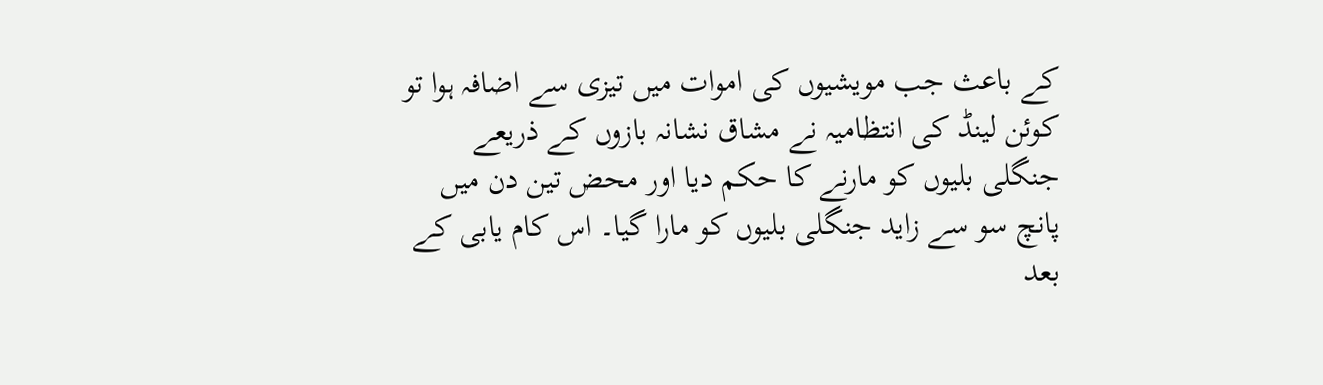کے باعث جب مویشیوں کی اموات میں تیزی سے اضافہ ہوا تو کوئن لینڈ کی انتظامیہ نے مشاق نشانہ بازوں کے ذریعے جنگلی بلیوں کو مارنے کا حکم دیا اور محض تین دن میں پانچ سو سے زاید جنگلی بلیوں کو مارا گیا۔ اس کام یابی کے بعد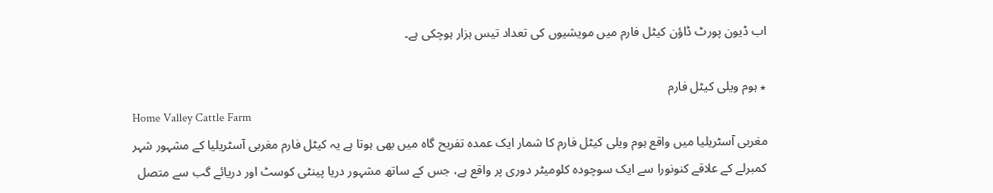اب ڈیون پورٹ ڈاؤن کیٹل فارم میں مویشیوں کی تعداد تیس ہزار ہوچکی ہے۔

٭ ہوم ویلی کیٹل فارم
Home Valley Cattle Farm
مغربی آسٹریلیا میں واقع ہوم ویلی کیٹل فارم کا شمار ایک عمدہ تفریح گاہ میں بھی ہوتا ہے یہ کیٹل فارم مغربی آسٹریلیا کے مشہور شہر کمبرلے کے علاقے کنونورا سے ایک سوچودہ کلومیٹر دوری پر واقع ہے، جس کے ساتھ مشہور دریا پینٹی کوسٹ اور دریائے گب سے متصل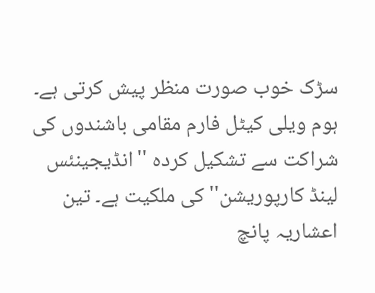سڑک خوب صورت منظر پیش کرتی ہے۔ ہوم ویلی کیٹل فارم مقامی باشندوں کی شراکت سے تشکیل کردہ ''انڈیجینئس لینڈ کارپوریشن'' کی ملکیت ہے۔ تین اعشاریہ پانچ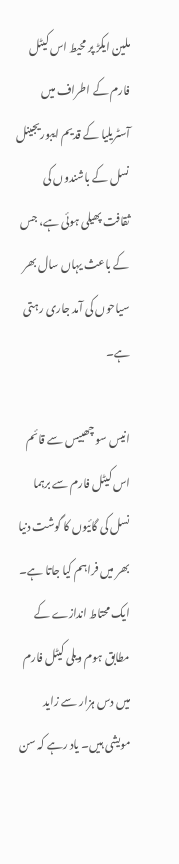ملین ایکڑ پر محیط اس کیٹل فارم کے اطراف میں آسٹریلیا کے قدیم ایبوریجینل نسل کے باشندوں کی ثقافت پھیلی ہوئی ہے، جس کے باعث یہاں سال بھر سیاحوں کی آمد جاری رہتی ہے۔

انیس سو چھبیس سے قائم اس کیٹل فارم سے برہما نسل کی گائیوں کا گوشت دنیا بھر میں فراہم کیا جاتا ہے۔ ایک محتاط اندازے کے مطابق ہوم ویلی کیٹل فارم میں دس ہزار سے زاید مویشی ہیں۔ یاد رہے کہ سن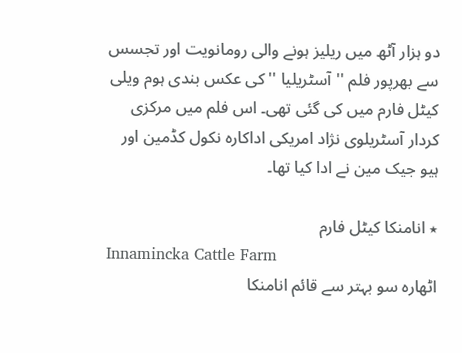دو ہزار آٹھ میں ریلیز ہونے والی رومانویت اور تجسس سے بھرپور فلم ''آسٹریلیا '' کی عکس بندی ہوم ویلی کیٹل فارم میں کی گئی تھی۔ اس فلم میں مرکزی کردار آسٹریلوی نژاد امریکی اداکارہ نکول کڈمین اور ہیو جیک مین نے ادا کیا تھا۔

٭ انامنکا کیٹل فارم
Innamincka Cattle Farm
اٹھارہ سو بہتر سے قائم انامنکا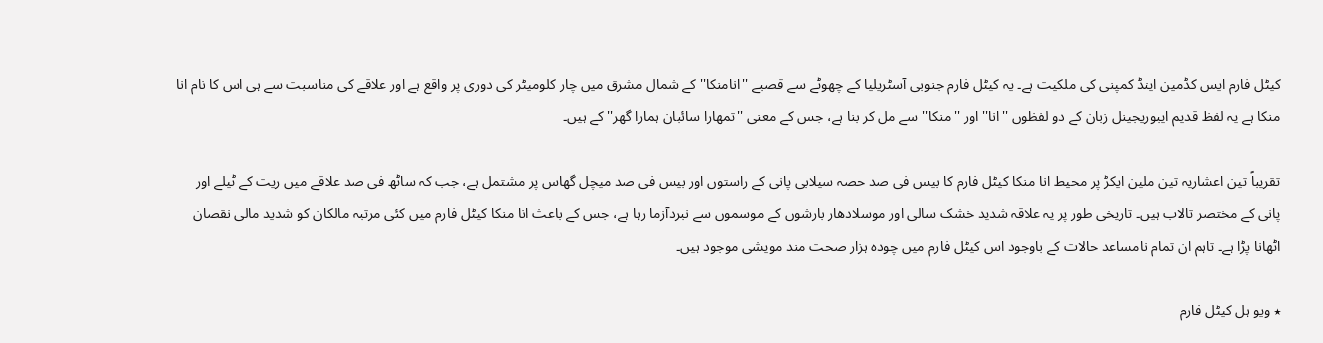کیٹل فارم ایس کڈمین اینڈ کمپنی کی ملکیت ہے۔ یہ کیٹل فارم جنوبی آسٹریلیا کے چھوٹے سے قصبے ''انامنکا'' کے شمال مشرق میں چار کلومیٹر کی دوری پر واقع ہے اور علاقے کی مناسبت سے ہی اس کا نام انا منکا ہے یہ لفظ قدیم ایبوریجینل زبان کے دو لفظوں ''انا'' اور ''منکا'' سے مل کر بنا ہے، جس کے معنی ''تمھارا سائبان ہمارا گھر'' کے ہیں۔

تقریباً تین اعشاریہ تین ملین ایکڑ پر محیط انا منکا کیٹل فارم کا بیس فی صد حصہ سیلابی پانی کے راستوں اور بیس فی صد میچل گھاس پر مشتمل ہے، جب کہ ساٹھ فی صد علاقے میں ریت کے ٹیلے اور پانی کے مختصر تالاب ہیں۔ تاریخی طور پر یہ علاقہ شدید خشک سالی اور موسلادھار بارشوں کے موسموں سے نبردآزما رہا ہے، جس کے باعث انا منکا کیٹل فارم میں کئی مرتبہ مالکان کو شدید مالی نقصان اٹھانا پڑا ہے۔ تاہم ان تمام نامساعد حالات کے باوجود اس کیٹل فارم میں چودہ ہزار صحت مند مویشی موجود ہیں۔

٭ ویو ہل کیٹل فارم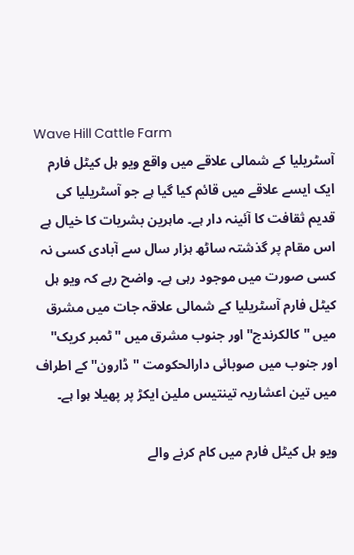Wave Hill Cattle Farm
آسٹریلیا کے شمالی علاقے میں واقع ویو ہل کیٹل فارم ایک ایسے علاقے میں قائم کیا گیا ہے جو آسٹریلیا کی قدیم ثقافت کا آئینہ دار ہے۔ ماہرین بشریات کا خیال ہے اس مقام پر گذشتہ ساٹھ ہزار سال سے آبادی کسی نہ کسی صورت میں موجود رہی ہے۔ واضح رہے کہ ویو ہل کیٹل فارم آسٹریلیا کے شمالی علاقہ جات میں مشرق میں ''کالکرندج'' اور جنوب مشرق میں ''ٹمبر کریک'' اور جنوب میں صوبائی دارالحکومت ''ڈارون'' کے اطراف میں تین اعشاریہ تینتیس ملین ایکڑ پر پھیلا ہوا ہے۔

ویو ہل کیٹل فارم میں کام کرنے والے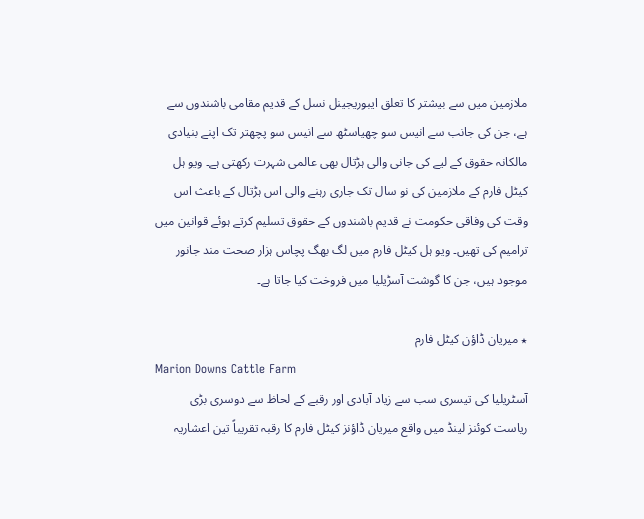ملازمین میں سے بیشتر کا تعلق ایبوریجینل نسل کے قدیم مقامی باشندوں سے ہے، جن کی جانب سے انیس سو چھیاسٹھ سے انیس سو پچھتر تک اپنے بنیادی مالکانہ حقوق کے لیے کی جانی والی ہڑتال بھی عالمی شہرت رکھتی ہے۔ ویو ہل کیٹل فارم کے ملازمین کی نو سال تک جاری رہنے والی اس ہڑتال کے باعث اس وقت کی وفاقی حکومت نے قدیم باشندوں کے حقوق تسلیم کرتے ہوئے قوانین میں ترامیم کی تھیں۔ ویو ہل کیٹل فارم میں لگ بھگ پچاس ہزار صحت مند جانور موجود ہیں، جن کا گوشت آسڑیلیا میں فروخت کیا جاتا ہے۔

٭ میریان ڈاؤن کیٹل فارم
Marion Downs Cattle Farm
آسٹریلیا کی تیسری سب سے زیاد آبادی اور رقبے کے لحاظ سے دوسری بڑی ریاست کوئنز لینڈ میں واقع میریان ڈاؤنز کیٹل فارم کا رقبہ تقریباً تین اعشاریہ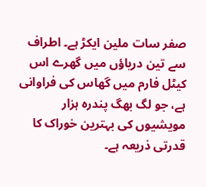صفر سات ملین ایکڑ ہے۔ اطراف سے تین دریاؤں میں گھرے اس کیٹل فارم میں گھاس کی فراوانی ہے، جو لگ بھگ پندرہ ہزار مویشیوں کی بہترین خوراک کا قدرتی ذریعہ ہے۔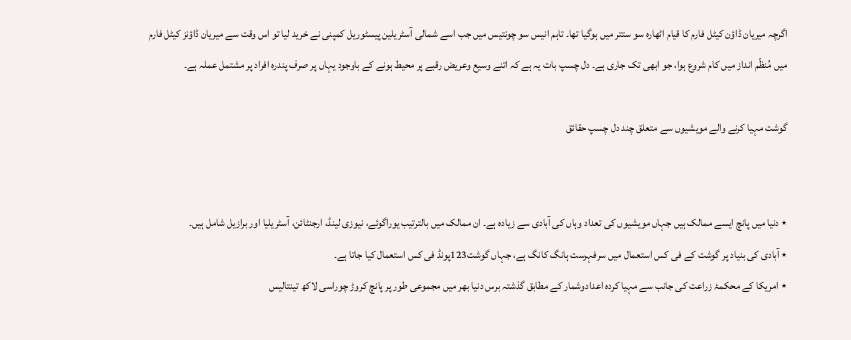اگرچہ میریان ڈاؤن کیٹل فارم کا قیام اٹھارہ سو ستتر میں ہوگیا تھا۔ تاہم انیس سو چونتیس میں جب اسے شمالی آسٹریلین پیسٹوریل کمپنی نے خرید لیا تو اس وقت سے میریان ڈاؤنز کیٹل فارم میں مُنظّم انداز میں کام شروع ہوا، جو ابھی تک جاری ہے۔ دل چسپ بات یہ ہے کہ اتنے وسیع وعریض رقبے پر محیط ہونے کے باوجود یہاں پر صرف پندرہ افراد پر مشتمل عملہ ہے۔

گوشت مہیا کرنے والے مویشیوں سے متعلق چند دل چسپ حقائق


٭ دنیا میں پانچ ایسے ممالک ہیں جہاں مویشیوں کی تعداد وہاں کی آبادی سے زیادہ ہے۔ ان ممالک میں بالترتیب یوراگوئے، نیوزی لینڈ، ارجنٹائن، آسٹریلیا اور برازیل شامل ہیں۔
٭ آبادی کی بنیاد پر گوشت کے فی کس استعمال میں سرفہرست ہانگ کانگ ہے، جہاں گوشت123پونڈ فی کس استعمال کیا جاتا ہے۔
٭ امریکا کے محکمۂ زراعت کی جانب سے مہیا کردہ اعدادوشمار کے مطابق گذشتہ برس دنیا بھر میں مجموعی طور پر پانچ کروڑ چوراسی لاکھ تینتالیس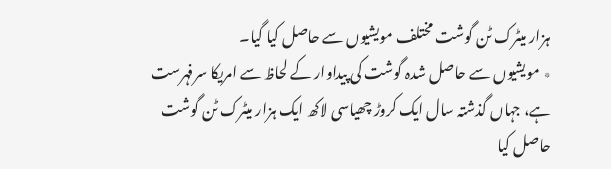ہزار میٹرک ٹن گوشت مختلف مویشیوں سے حاصل کیا گیا۔
٭ مویشیوں سے حاصل شدہ گوشت کی پیداوار کے لحاظ سے امریکا سرفہرست ہے، جہاں گذشتہ سال ایک کروڑ چھیاسی لاکھ ایک ہزار میٹرک ٹن گوشت حاصل کیا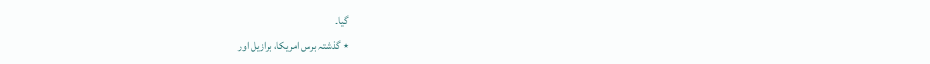گیا۔
٭ گذشتہ برس امریکا، برازیل اور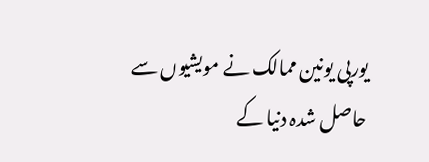یورپی یونین ممالک نے مویشیوں سے حاصل شدہ دنیا کے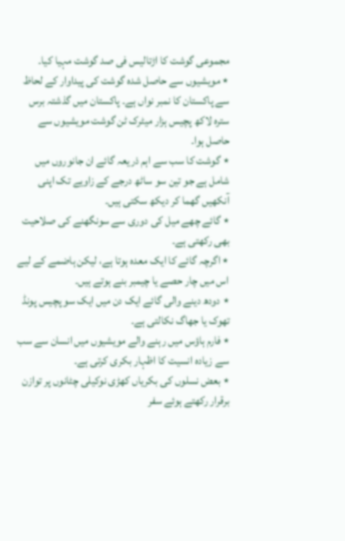مجموعی گوشت کا اڑتالیس فی صد گوشت مہیا کیا۔
٭ مویشیوں سے حاصل شدہ گوشت کی پیداوار کے لحاظ سے پاکستان کا نمبر نواں ہے۔ پاکستان میں گذشتہ برس سترہ لاکھ پچیس ہزار میٹرک ٹن گوشت مویشیوں سے حاصل ہوا۔
٭ گوشت کا سب سے اہم ذریعہ گائے ان جانوروں میں شامل ہے جو تین سو ساٹھ درجے کے زاویے تک اپنی آنکھیں گھما کر دیکھ سکتی ہیں۔
٭ گائے چھے میل کی دوری سے سونگھنے کی صلاحیت بھی رکھتی ہے۔
٭ اگرچہ گائے کا ایک معدہ ہوتا ہے، لیکن ہاضمے کے لیے اس میں چار حصے یا چیمبر بنے ہوتے ہیں۔
٭ دودھ دینے والی گائے ایک دن میں ایک سو پچیس پونڈ تھوک یا جھاگ نکالتی ہے۔
٭ فارم ہاؤس میں رہنے والے مویشیوں میں انسان سے سب سے زیادہ انسیت کا اظہار بکری کرتی ہے۔
٭ بعض نسلوں کی بکریاں کھڑی نوکیلی چٹانوں پر توازن برقرار رکھتے ہوئے سفر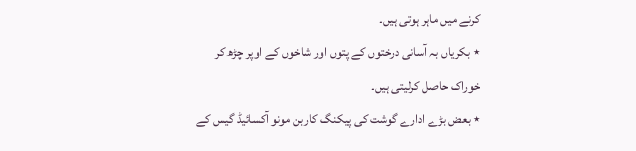کرنے میں ماہر ہوتی ہیں۔
٭ بکریاں بہ آسانی درختوں کے پتوں اور شاخوں کے اوپر چڑھ کر خوراک حاصل کرلیتی ہیں۔
٭ بعض بڑے ادارے گوشت کی پیکنگ کاربن مونو آکسائیڈ گیس کے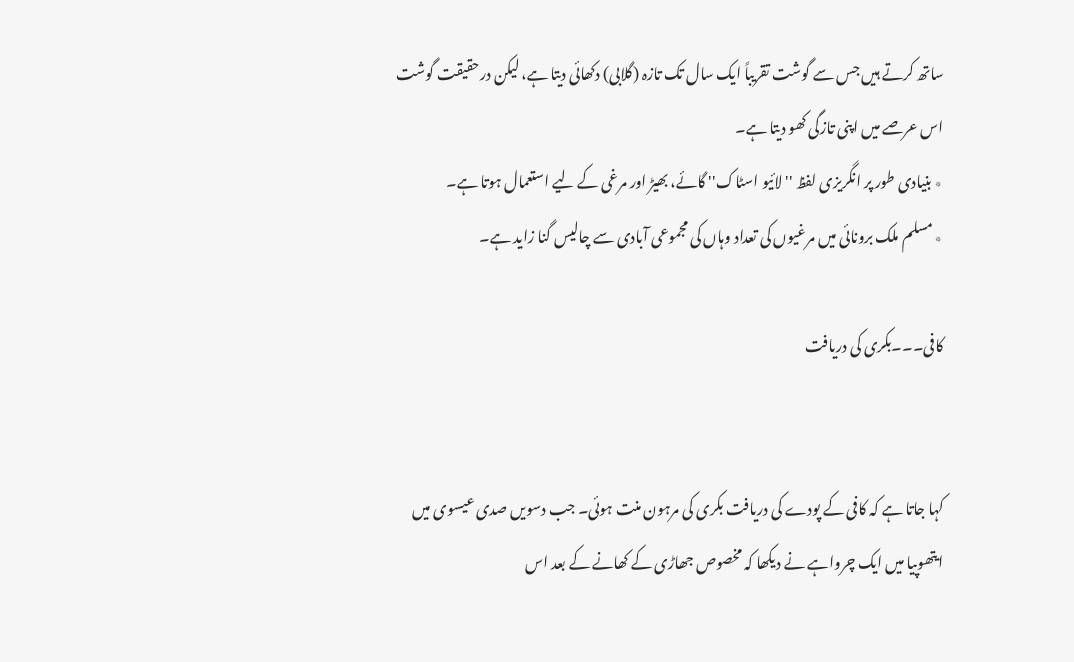ساتھ کرتے ہیں جس سے گوشت تقریباً ایک سال تک تازہ (گلابی) دکھائی دیتا ہے، لیکن درحقیقت گوشت اس عرصے میں اپنی تازگی کھو دیتا ہے۔
٭ بنیادی طور پر انگریزی لفظ ''لائیو اسٹاک'' گائے، بھیڑ اور مرغی کے لیے استعمال ہوتا ہے۔
٭ مسلم ملک برونائی میں مرغیوں کی تعداد وہاں کی مجموعی آبادی سے چالیس گنا زاید ہے۔

کافی۔۔۔بکری کی دریافت


کہا جاتا ہے کہ کافی کے پودے کی دریافت بکری کی مرہون منت ہوئی۔ جب دسویں صدی عیسوی میں ایتھوپیا میں ایک چرواہے نے دیکھا کہ مخصوص جھاڑی کے کھانے کے بعد اس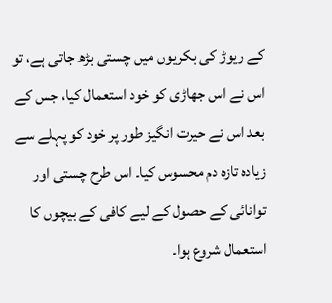کے ریوڑ کی بکریوں میں چستی بڑھ جاتی ہے، تو اس نے اس جھاڑی کو خود استعمال کیا، جس کے بعد اس نے حیرت انگیز طور پر خود کو پہلے سے زیادہ تازہ دم محسوس کیا۔ اس طرح چستی اور توانائی کے حصول کے لیے کافی کے بیچوں کا استعمال شروع ہوا۔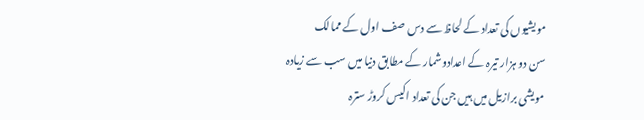مویشیوں کی تعداد کے لحاظ سے دس صف اول کے ممالک
سن دو ہزار تیرہ کے اعدادوشمار کے مطابق دنیا میں سب سے زیادہ مویشی برازیل میں ہیں جن کی تعداد اکیس کروڑ سترہ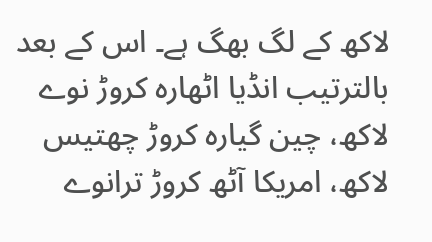لاکھ کے لگ بھگ ہے۔ اس کے بعد بالترتیب انڈیا اٹھارہ کروڑ نوے لاکھ، چین گیارہ کروڑ چھتیس لاکھ، امریکا آٹھ کروڑ ترانوے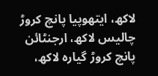لاکھ، ایتھوپیا پانچ کروڑ چالیس لاکھ، ارجنٹائن پانچ کروڑ گیارہ لاکھ،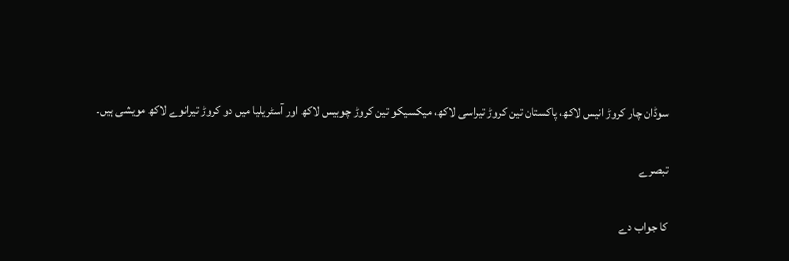سوڈان چار کروڑ انیس لاکھ، پاکستان تین کروڑ تیراسی لاکھ، میکسیکو تین کروڑ چوبیس لاکھ اور آسٹریلیا میں دو کروڑ تیرانوے لاکھ مویشی ہیں۔

تبصرے

کا جواب دے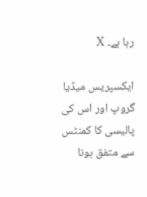رہا ہے۔ X

ایکسپریس میڈیا گروپ اور اس کی پالیسی کا کمنٹس سے متفق ہونا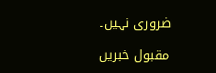ضروری نہیں۔

مقبول خبریں